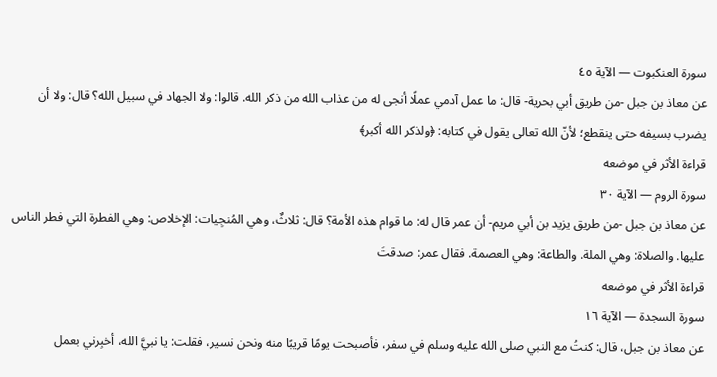سورة العنكبوت — الآية ٤٥
عن معاذ بن جبل -من طريق أبي بحرية- قال: ما عمل آدمي عملًا أنجى له من عذاب الله من ذكر الله. قالوا: ولا الجهاد في سبيل الله؟ قال: ولا أن يضرب بسيفه حتى ينقطع؛ لأنّ الله تعالى يقول في كتابه: ﴿ولذكر الله أكبر﴾
قراءة الأثر في موضعه
سورة الروم — الآية ٣٠
عن معاذ بن جبل -من طريق يزيد بن أبي مريم- أن عمر قال له: ما قوام هذه الأمة؟ قال: ثلاثٌ، وهي المُنجِيات: الإخلاص: وهي الفطرة التي فطر الناس عليها. والصلاة: وهي الملة. والطاعة: وهي العصمة. فقال عمر: صدقتَ
قراءة الأثر في موضعه
سورة السجدة — الآية ١٦
عن معاذ بن جبل، قال: كنتُ مع النبي صلى الله عليه وسلم في سفر، فأصبحت يومًا قريبًا منه ونحن نسير، فقلت: يا نبيَّ الله، أخبِرني بعمل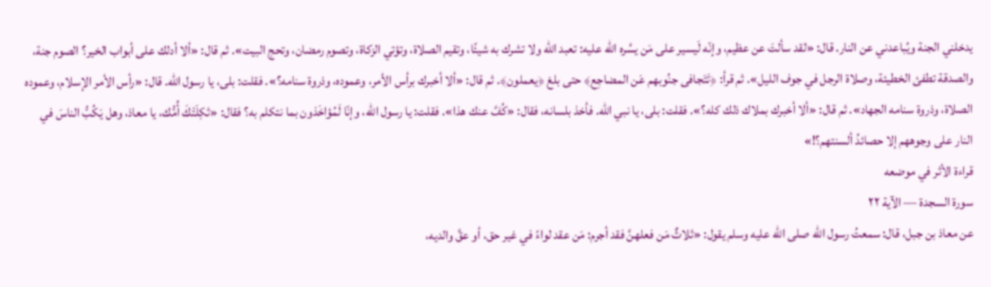يدخلني الجنة ويُباعدني عن النار. قال: «لقد سألتَ عن عظيم، وإنّه لَيسير على مَن يسَّره الله عليه: تعبد الله ولا تشرك به شيئًا، وتقيم الصلاة، وتؤتي الزكاة، وتصوم رمضان، وتحج البيت». ثم قال: «ألا أدلك على أبواب الخير؟ الصوم جنة، والصدقة تطفئ الخطيئة، وصلاة الرجل في جوف الليل». ثم قرأ: ﴿تَتَجافى جنُوبهم عَن المضاجِع﴾ حتى بلغ ﴿يعملون﴾. ثم قال: «ألا أخبرك برأس الأمر، وعموده، وذروة سنامه؟». فقلت: بلى، يا رسول الله. قال: «رأس الأمر الإسلام، وعموده الصلاة، وذروة سنامه الجهاد». ثم قال: «ألا أخبرك بملاك ذلك كله؟». فقلت: بلى، يا نبي الله. فأخذ بلسانه، فقال: «كُفَّ عنك هذا». فقلت: يا رسول الله، وإنّا لَمُؤاخَذون بما نتكلم به؟ فقال: «ثكِلَتْكَ أُمُّك، يا معاذ، وهل يَكُبُّ الناسَ في النار على وجوههم إلا حصائدُ ألسنتهم؟!»
قراءة الأثر في موضعه
سورة السجدة — الآية ٢٢
عن معاذ بن جبل، قال: سمعتُ رسول الله صلى الله عليه وسلم يقول: «ثلاثٌ مَن فعلهنَّ فقد أجرم: مَن عقد لواءً في غير حق، أو عقَّ والديه،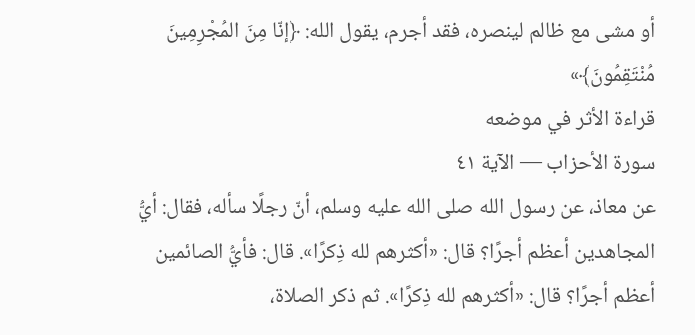أو مشى مع ظالم لينصره، فقد أجرم، يقول الله: ﴿إنّا مِنَ المُجْرِمِينَ مُنْتَقِمُونَ﴾»
قراءة الأثر في موضعه
سورة الأحزاب — الآية ٤١
عن معاذ، عن رسول الله صلى الله عليه وسلم، أنّ رجلًا سأله، فقال: أيُّ المجاهدين أعظم أجرًا؟ قال: «أكثرهم لله ذِكرًا». قال: فأيُّ الصائمين أعظم أجرًا؟ قال: «أكثرهم لله ذِكرًا». ثم ذكر الصلاة،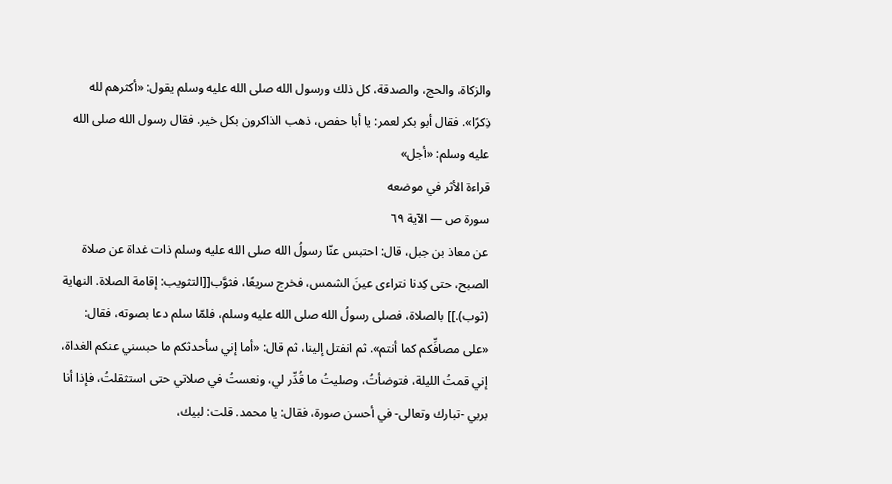والزكاة، والحج، والصدقة، كل ذلك ورسول الله صلى الله عليه وسلم يقول: «أكثرهم لله ذِكرًا». فقال أبو بكر لعمر: يا أبا حفص، ذهب الذاكرون بكل خير. فقال رسول الله صلى الله عليه وسلم: «أجل»
قراءة الأثر في موضعه
سورة ص — الآية ٦٩
عن معاذ بن جبل، قال: احتبس عنّا رسولُ الله صلى الله عليه وسلم ذات غداة عن صلاة الصبح، حتى كِدنا نتراءى عينَ الشمس، فخرج سريعًا، فثوَّب[[التثويب: إقامة الصلاة. النهاية (ثوب).]] بالصلاة، فصلى رسولُ الله صلى الله عليه وسلم، فلمّا سلم دعا بصوته، فقال: «على مصافِّكم كما أنتم». ثم انفتل إلينا، ثم قال: «أما إني سأحدثكم ما حبسني عنكم الغداة، إني قمتُ الليلة، فتوضأتُ، وصليتُ ما قُدِّر لي، ونعستُ في صلاتي حتى استثقلتُ، فإذا أنا بربي -تبارك وتعالى- في أحسن صورة، فقال: يا محمد. قلت: لبيك،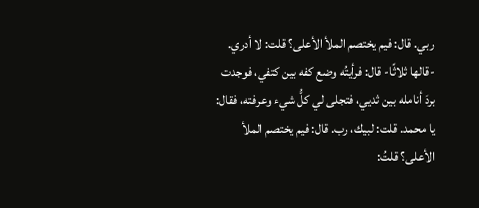ربي. قال: فيم يختصم الملأ الأعلى؟ قلت: لا أدري. -قالها ثلاثًا- قال: فرأيتُه وضع كفه بين كتفي، فوجدت بردَ أنامله بين ثديي، فتجلى لي كلُّ شيء وعرفته، فقال: يا محمد. قلت: لبيك، رب. قال: فيم يختصم الملأ الأعلى؟ قلتُ: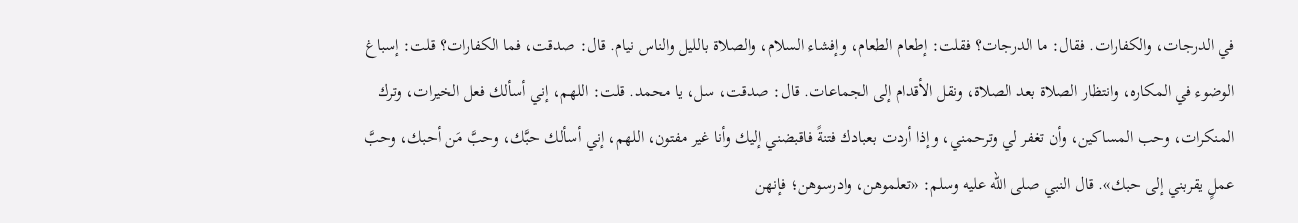في الدرجات، والكفارات. فقال: ما الدرجات؟ فقلت: إطعام الطعام، وإفشاء السلام، والصلاة بالليل والناس نيام. قال: صدقت، فما الكفارات؟ قلت: إسباغ الوضوء في المكاره، وانتظار الصلاة بعد الصلاة، ونقل الأقدام إلى الجماعات. قال: صدقت، سل، يا محمد. قلت: اللهم، إني أسألك فعل الخيرات، وترك المنكرات، وحب المساكين، وأن تغفر لي وترحمني، وإذا أردت بعبادك فتنةً فاقبضني إليك وأنا غير مفتون، اللهم، إني أسألك حبَّك، وحبَّ مَن أحبك، وحبَّ عملٍ يقربني إلى حبك». قال النبي صلى الله عليه وسلم: «تعلموهن، وادرسوهن؛ فإنهن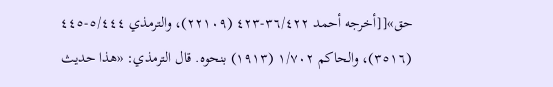حق»[[أخرجه أحمد ٣٦/٤٢٢-٤٢٣ (٢٢١٠٩)، والترمذي ٥/٤٤٤-٤٤٥ (٣٥١٦)، والحاكم ١/٧٠٢ (١٩١٣) بنحوه. قال الترمذي: «هذا حديث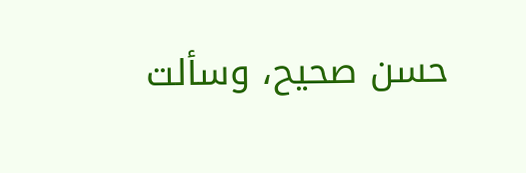حسن صحيح، وسألت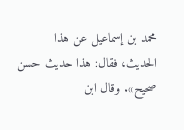محمد بن إسماعيل عن هذا الحديث، فقال: هذا حديث حسن صحيح». وقال ابن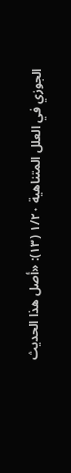الجوزي في العلل المتناهية ١/٢٠ (١٣): «أصل هذا الحديث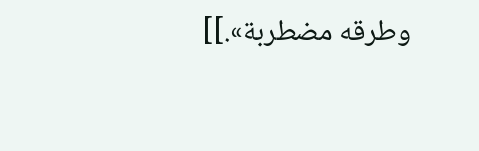وطرقه مضطربة».]]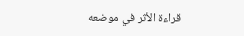قراءة الأثر في موضعه